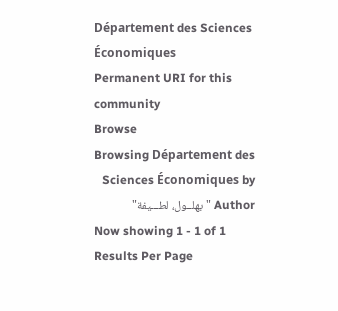Département des Sciences Économiques
Permanent URI for this community
Browse
Browsing Département des Sciences Économiques by Author "بهلــول، لطـــيفة"
Now showing 1 - 1 of 1
Results Per Page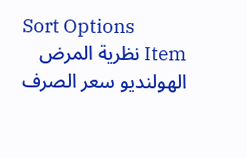Sort Options
Item نظرية المرض الهولنديو سعر الصرف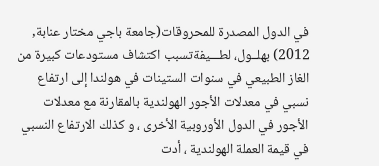في الدول المصدرة للمحروقات(جامعة باجي مختار عنابة, 2012) بهلــول، لطـــيفةتسبب اكتشاف مستودعات كبيرة من الغاز الطبيعي في سنوات الستينات في هولندا إلى ارتفاع نسبي في معدلات الأجور الهولندية بالمقارنة مع معدلات الأجور في الدول الأوروبية الأخرى ، و كذلك الارتفاع النسبي في قيمة العملة الهولندية ، أدت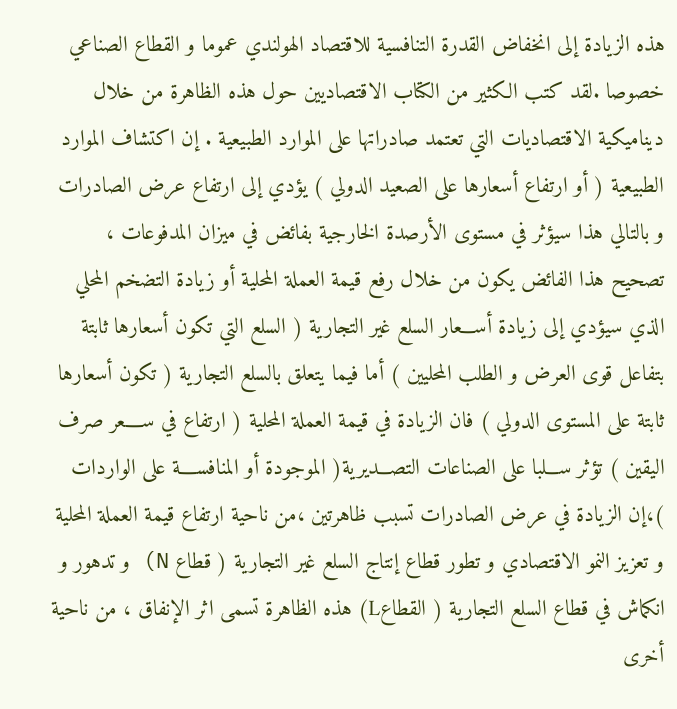هذه الزيادة إلى انخفاض القدرة التنافسية للاقتصاد الهولندي عموما و القطاع الصناعي خصوصا .لقد كتب الكثير من الكتاب الاقتصاديين حول هذه الظاهرة من خلال ديناميكية الاقتصاديات التي تعتمد صادراتها على الموارد الطبيعية . إن اكتشاف الموارد الطبيعية ( أو ارتفاع أسعارها على الصعيد الدولي ) يؤدي إلى ارتفاع عرض الصادرات و بالتالي هذا سيؤثر في مستوى الأرصدة الخارجية بفائض في ميزان المدفوعات ، تصحيح هذا الفائض يكون من خلال رفع قيمة العملة المحلية أو زيادة التضخم المحلي الذي سيؤدي إلى زيادة أســـعار السلع غير التجارية ( السلع التي تكون أسعارها ثابتة بتفاعل قوى العرض و الطلب المحليين ) أما فيما يتعلق بالسلع التجارية ( تكون أسعارها ثابتة على المستوى الدولي ) فان الزيادة في قيمة العملة المحلية ( ارتفاع في ســــعر صرف اليقين ) تؤثر ســـلبا على الصناعات التصـــديرية( الموجودة أو المنافســــة على الواردات )،إن الزيادة في عرض الصادرات تسبب ظاهرتين ،من ناحية ارتفاع قيمة العملة المحلية و تعزيز النمو الاقتصادي و تطور قطاع إنتاج السلع غير التجارية ( قطاع N) و تدهور و انكماش في قطاع السلع التجارية ( القطاعL) هذه الظاهرة تسمى اثر الإنفاق ، من ناحية أخرى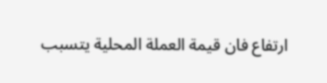ارتفاع فان قيمة العملة المحلية يتسبب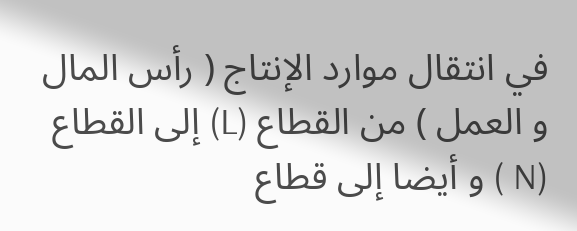في انتقال موارد الإنتاج ( رأس المال و العمل ) من القطاع (L) إلى القطاع (N ) و أيضا إلى قطاع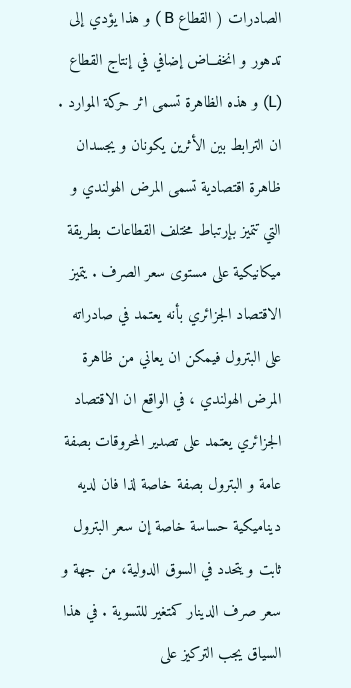الصادرات ( القطاع B ) و هذا يؤدي إلى تدهور و انخفــاض إضافي في إنتاج القطاع (L) و هذه الظاهرة تسمى اثر حركة الموارد . ان الترابط بين الأثرين يكونان و يجسدان ظاهرة اقتصادية تسمى المرض الهولندي و التي تتميز بإرتباط مختلف القطاعات بطريقة ميكانيكية على مستوى سعر الصرف . يتميز الاقتصاد الجزائري بأنه يعتمد في صادراته على البترول فيمكن ان يعاني من ظاهرة المرض الهولندي ، في الواقع ان الاقتصاد الجزائري يعتمد على تصدير المحروقات بصفة عامة و البترول بصفة خاصة لذا فان لديه ديناميكية حساسة خاصة إن سعر البترول ثابت و يتحدد في السوق الدولية، من جهة و سعر صرف الدينار كمتغير للتسوية . في هذا السياق يجب التركيز على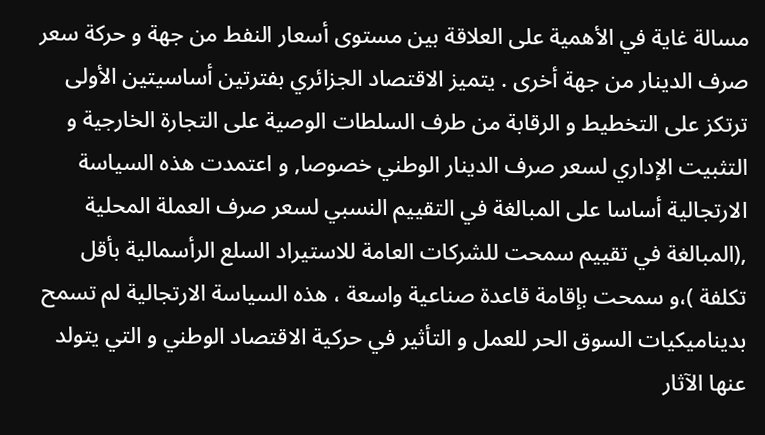مسالة غاية في الأهمية على العلاقة بين مستوى أسعار النفط من جهة و حركة سعر صرف الدينار من جهة أخرى . يتميز الاقتصاد الجزائري بفترتين أساسيتين الأولى ترتكز على التخطيط و الرقابة من طرف السلطات الوصية على التجارة الخارجية و التثبيت الإداري لسعر صرف الدينار الوطني خصوصا, و اعتمدت هذه السياسة الارتجالية أساسا على المبالغة في التقييم النسبي لسعر صرف العملة المحلية ,(المبالغة في تقييم سمحت للشركات العامة للاستيراد السلع الرأسمالية بأقل تكلفة )،و سمحت بإقامة قاعدة صناعية واسعة ، هذه السياسة الارتجالية لم تسمح بديناميكيات السوق الحر للعمل و التأثير في حركية الاقتصاد الوطني و التي يتولد عنها الآثار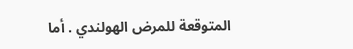المتوقعة للمرض الهولندي . أما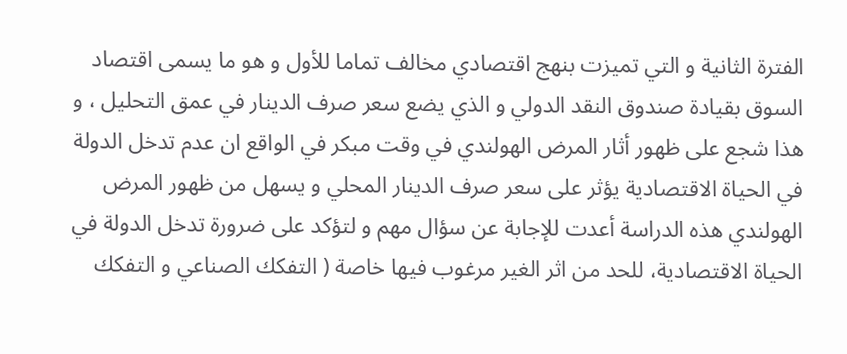الفترة الثانية و التي تميزت بنهج اقتصادي مخالف تماما للأول و هو ما يسمى اقتصاد السوق بقيادة صندوق النقد الدولي و الذي يضع سعر صرف الدينار في عمق التحليل ، و هذا شجع على ظهور أثار المرض الهولندي في وقت مبكر في الواقع ان عدم تدخل الدولة في الحياة الاقتصادية يؤثر على سعر صرف الدينار المحلي و يسهل من ظهور المرض الهولندي هذه الدراسة أعدت للإجابة عن سؤال مهم و لتؤكد على ضرورة تدخل الدولة في الحياة الاقتصادية، للحد من اثر الغير مرغوب فيها خاصة ( التفكك الصناعي و التفكك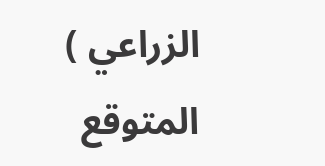الزراعي ) المتوقع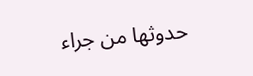حدوثها من جراء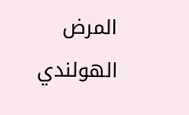المرض الهولندي